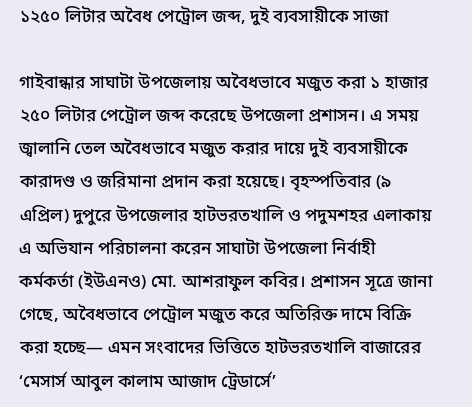১২৫০ লিটার অবৈধ পেট্রোল জব্দ, দুই ব্যবসায়ীকে সাজা

গাইবান্ধার সাঘাটা উপজেলায় অবৈধভাবে মজুত করা ১ হাজার ২৫০ লিটার পেট্রোল জব্দ করেছে উপজেলা প্রশাসন। এ সময় জ্বালানি তেল অবৈধভাবে মজুত করার দায়ে দুই ব্যবসায়ীকে কারাদণ্ড ও জরিমানা প্রদান করা হয়েছে। বৃহস্পতিবার (৯ এপ্রিল) দুপুরে উপজেলার হাটভরতখালি ও পদুমশহর এলাকায় এ অভিযান পরিচালনা করেন সাঘাটা উপজেলা নির্বাহী কর্মকর্তা (ইউএনও) মো. আশরাফুল কবির। প্রশাসন সূত্রে জানা গেছে, অবৈধভাবে পেট্রোল মজুত করে অতিরিক্ত দামে বিক্রি করা হচ্ছে— এমন সংবাদের ভিত্তিতে হাটভরতখালি বাজারের ‘মেসার্স আবুল কালাম আজাদ ট্রেডার্সে’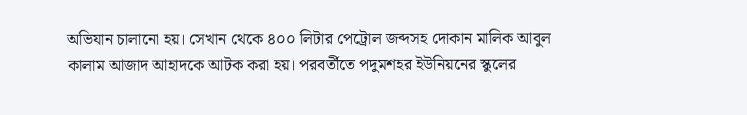অভিযান চালানো হয়। সেখান থেকে ৪০০ লিটার পেট্রোল জব্দসহ দোকান মালিক আবুল কালাম আজাদ আহাদকে আটক করা হয়। পরবর্তীতে পদুমশহর ইউনিয়নের স্কুলের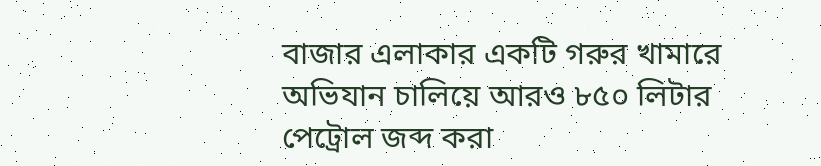বাজার এলাকার একটি গরুর খামারে অভিযান চালিয়ে আরও ৮৫০ লিটার পেট্রোল জব্দ করা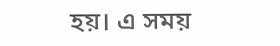হয়। এ সময়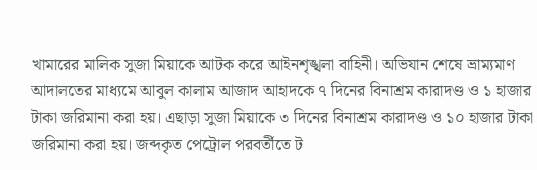খামারের মালিক সুজা মিয়াকে আটক করে আইনশৃঙ্খলা বাহিনী। অভিযান শেষে ভ্রাম্যমাণ আদালতের মাধ্যমে আবুল কালাম আজাদ আহাদকে ৭ দিনের বিনাশ্রম কারাদণ্ড ও ১ হাজার টাকা জরিমানা করা হয়। এছাড়া সুজা মিয়াকে ৩ দিনের বিনাশ্রম কারাদণ্ড ও ১০ হাজার টাকা জরিমানা করা হয়। জব্দকৃত পেট্রোল পরবর্তীতে ট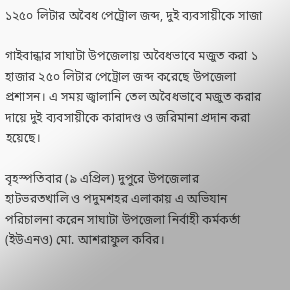১২৫০ লিটার অবৈধ পেট্রোল জব্দ, দুই ব্যবসায়ীকে সাজা

গাইবান্ধার সাঘাটা উপজেলায় অবৈধভাবে মজুত করা ১ হাজার ২৫০ লিটার পেট্রোল জব্দ করেছে উপজেলা প্রশাসন। এ সময় জ্বালানি তেল অবৈধভাবে মজুত করার দায়ে দুই ব্যবসায়ীকে কারাদণ্ড ও জরিমানা প্রদান করা হয়েছে।

বৃহস্পতিবার (৯ এপ্রিল) দুপুরে উপজেলার হাটভরতখালি ও পদুমশহর এলাকায় এ অভিযান পরিচালনা করেন সাঘাটা উপজেলা নির্বাহী কর্মকর্তা (ইউএনও) মো. আশরাফুল কবির।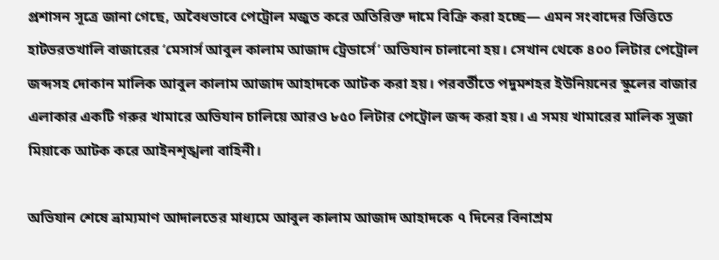প্রশাসন সূত্রে জানা গেছে, অবৈধভাবে পেট্রোল মজুত করে অতিরিক্ত দামে বিক্রি করা হচ্ছে— এমন সংবাদের ভিত্তিতে হাটভরতখালি বাজারের ‘মেসার্স আবুল কালাম আজাদ ট্রেডার্সে’ অভিযান চালানো হয়। সেখান থেকে ৪০০ লিটার পেট্রোল জব্দসহ দোকান মালিক আবুল কালাম আজাদ আহাদকে আটক করা হয়। পরবর্তীতে পদুমশহর ইউনিয়নের স্কুলের বাজার এলাকার একটি গরুর খামারে অভিযান চালিয়ে আরও ৮৫০ লিটার পেট্রোল জব্দ করা হয়। এ সময় খামারের মালিক সুজা মিয়াকে আটক করে আইনশৃঙ্খলা বাহিনী।

অভিযান শেষে ভ্রাম্যমাণ আদালতের মাধ্যমে আবুল কালাম আজাদ আহাদকে ৭ দিনের বিনাশ্রম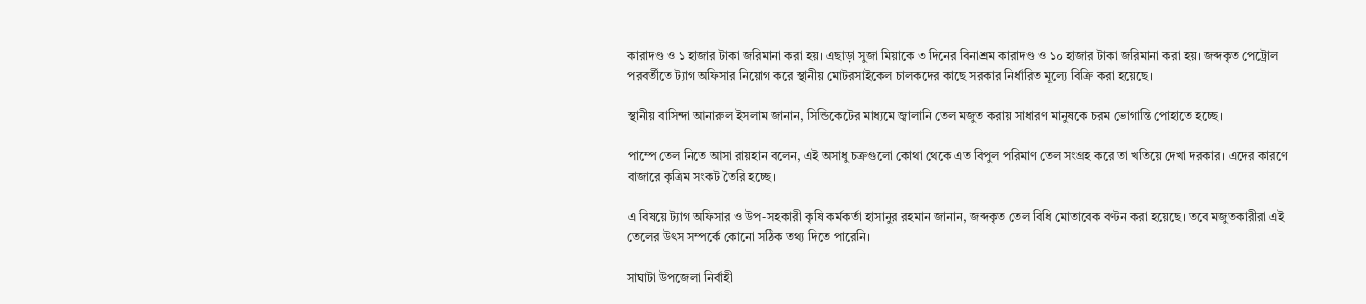কারাদণ্ড ও ১ হাজার টাকা জরিমানা করা হয়। এছাড়া সুজা মিয়াকে ৩ দিনের বিনাশ্রম কারাদণ্ড ও ১০ হাজার টাকা জরিমানা করা হয়। জব্দকৃত পেট্রোল পরবর্তীতে ট্যাগ অফিসার নিয়োগ করে স্থানীয় মোটরসাইকেল চালকদের কাছে সরকার নির্ধারিত মূল্যে বিক্রি করা হয়েছে।

স্থানীয় বাসিন্দা আনারুল ইসলাম জানান, সিন্ডিকেটের মাধ্যমে জ্বালানি তেল মজুত করায় সাধারণ মানুষকে চরম ভোগান্তি পোহাতে হচ্ছে।

পাম্পে তেল নিতে আসা রায়হান বলেন, এই অসাধু চক্রগুলো কোথা থেকে এত বিপুল পরিমাণ তেল সংগ্রহ করে তা খতিয়ে দেখা দরকার। এদের কারণে বাজারে কৃত্রিম সংকট তৈরি হচ্ছে।

এ বিষয়ে ট্যাগ অফিসার ও উপ-সহকারী কৃষি কর্মকর্তা হাসানুর রহমান জানান, জব্দকৃত তেল বিধি মোতাবেক বণ্টন করা হয়েছে। তবে মজুতকারীরা এই তেলের উৎস সম্পর্কে কোনো সঠিক তথ্য দিতে পারেনি।

সাঘাটা উপজেলা নির্বাহী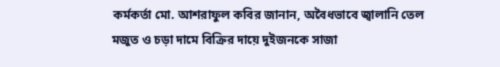কর্মকর্তা মো. আশরাফুল কবির জানান, অবৈধভাবে জ্বালানি তেল মজুত ও চড়া দামে বিক্রির দায়ে দুইজনকে সাজা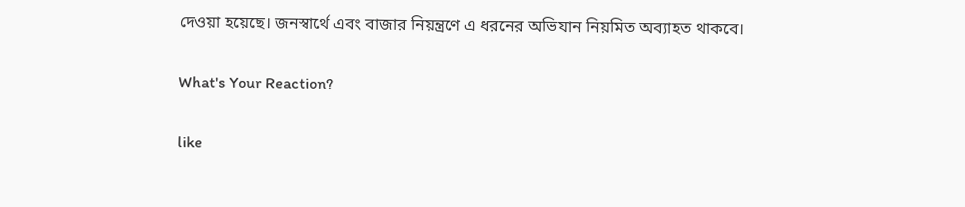দেওয়া হয়েছে। জনস্বার্থে এবং বাজার নিয়ন্ত্রণে এ ধরনের অভিযান নিয়মিত অব্যাহত থাকবে।

What's Your Reaction?

like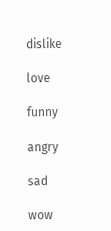dislike

love

funny

angry

sad

wow